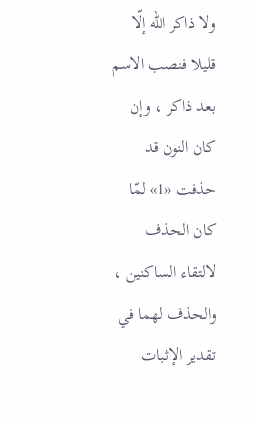ولا ذاكر الله إلّا قليلا فنصب الاسم بعد ذاكر ، وإن كان النون قد حذفت «1» لمّا كان الحذف لالتقاء الساكنين ، والحذف لهما في تقدير الإثبات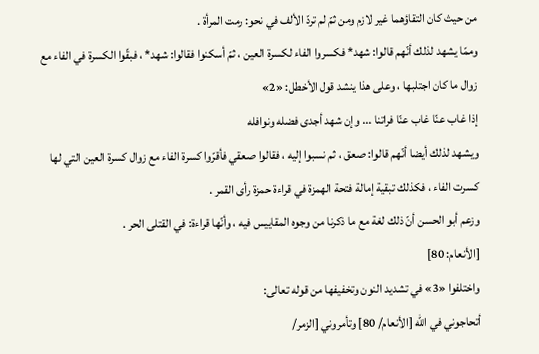من حيث كان التقاؤهما غير لازم ومن ثمّ لم تردّ الألف في نحو: رمت المرأة .
وممّا يشهد لذلك أنّهم قالوا: شهد* فكسروا الفاء لكسرة العين ، ثمّ أسكنوا فقالوا: شهد* ، فبقّوا الكسرة في الفاء مع زوال ما كان اجتلبها ، وعلى هذا ينشد قول الأخطل: «2»
إذا غاب عنّا غاب عنّا فراتنا ... وإن شهد أجدى فضله ونوافله
ويشهد لذلك أيضا أنّهم قالوا: صعق ، ثم نسبوا إليه ، فقالوا صعقي فأقرّوا كسرة الفاء مع زوال كسرة العين التي لها كسرت الفاء ، فكذلك تبقية إمالة فتحة الهمزة في قراءة حمزة رأى القمر .
وزعم أبو الحسن أنّ ذلك لغة مع ما ذكرنا من وجوه المقاييس فيه ، وأنّها قراءة: في القتلى الحر .
[الأنعام: 80]
واختلفوا «3» في تشديد النون وتخفيفها من قوله تعالى:
أتحاجوني في الله [الأنعام/ 80] وتأمروني [الزمر/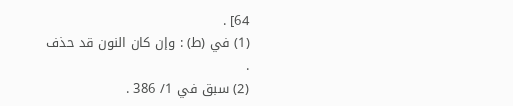64] .
(1) في (ط) : وإن كان النون قد حذف .
(2) سبق في 1/ 386 .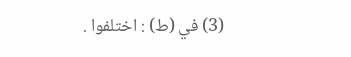(3) في (ط) : اختلفوا .